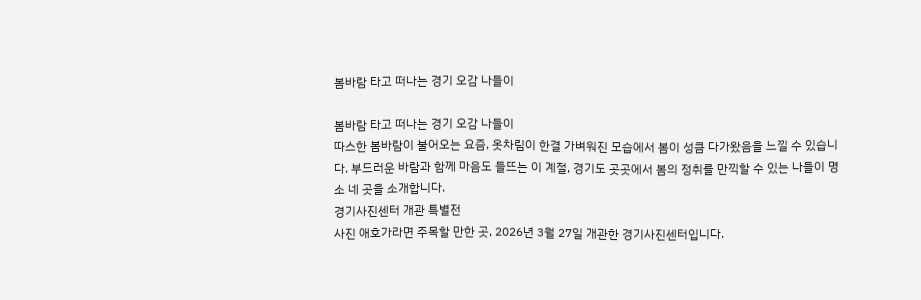봄바람 타고 떠나는 경기 오감 나들이

봄바람 타고 떠나는 경기 오감 나들이
따스한 봄바람이 불어오는 요즘, 옷차림이 한결 가벼워진 모습에서 봄이 성큼 다가왔음을 느낄 수 있습니다. 부드러운 바람과 함께 마음도 들뜨는 이 계절, 경기도 곳곳에서 봄의 정취를 만끽할 수 있는 나들이 명소 네 곳을 소개합니다.
경기사진센터 개관 특별전
사진 애호가라면 주목할 만한 곳, 2026년 3월 27일 개관한 경기사진센터입니다.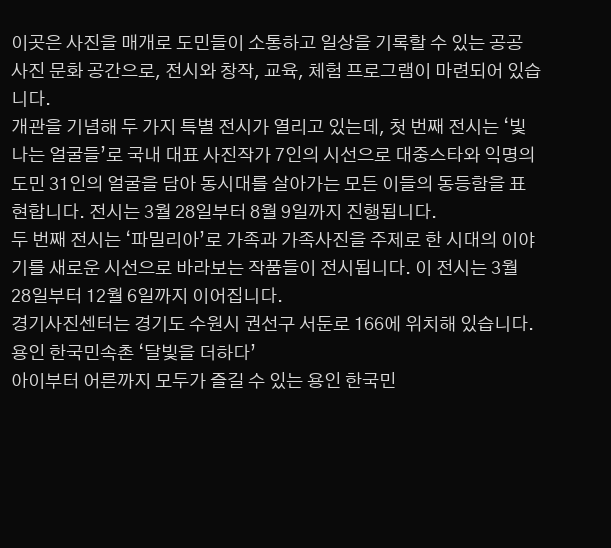이곳은 사진을 매개로 도민들이 소통하고 일상을 기록할 수 있는 공공 사진 문화 공간으로, 전시와 창작, 교육, 체험 프로그램이 마련되어 있습니다.
개관을 기념해 두 가지 특별 전시가 열리고 있는데, 첫 번째 전시는 ‘빛나는 얼굴들’로 국내 대표 사진작가 7인의 시선으로 대중스타와 익명의 도민 31인의 얼굴을 담아 동시대를 살아가는 모든 이들의 동등함을 표현합니다. 전시는 3월 28일부터 8월 9일까지 진행됩니다.
두 번째 전시는 ‘파밀리아’로 가족과 가족사진을 주제로 한 시대의 이야기를 새로운 시선으로 바라보는 작품들이 전시됩니다. 이 전시는 3월 28일부터 12월 6일까지 이어집니다.
경기사진센터는 경기도 수원시 권선구 서둔로 166에 위치해 있습니다.
용인 한국민속촌 ‘달빛을 더하다’
아이부터 어른까지 모두가 즐길 수 있는 용인 한국민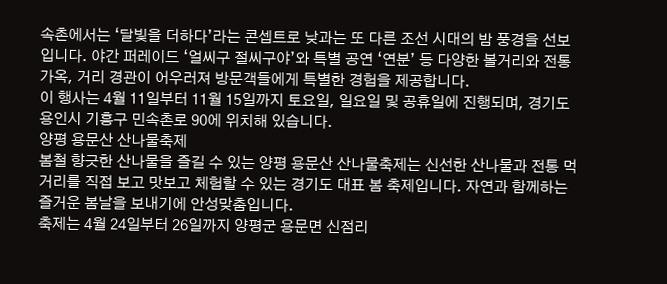속촌에서는 ‘달빛을 더하다’라는 콘셉트로 낮과는 또 다른 조선 시대의 밤 풍경을 선보입니다. 야간 퍼레이드 ‘얼씨구 절씨구야’와 특별 공연 ‘연분’ 등 다양한 볼거리와 전통 가옥, 거리 경관이 어우러져 방문객들에게 특별한 경험을 제공합니다.
이 행사는 4월 11일부터 11월 15일까지 토요일, 일요일 및 공휴일에 진행되며, 경기도 용인시 기흥구 민속촌로 90에 위치해 있습니다.
양평 용문산 산나물축제
봄철 향긋한 산나물을 즐길 수 있는 양평 용문산 산나물축제는 신선한 산나물과 전통 먹거리를 직접 보고 맛보고 체험할 수 있는 경기도 대표 봄 축제입니다. 자연과 함께하는 즐거운 봄날을 보내기에 안성맞춤입니다.
축제는 4월 24일부터 26일까지 양평군 용문면 신점리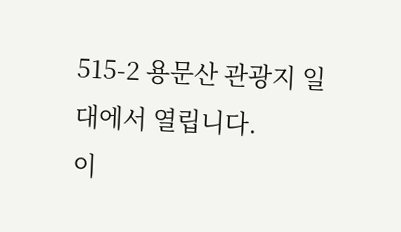515-2 용문산 관광지 일대에서 열립니다.
이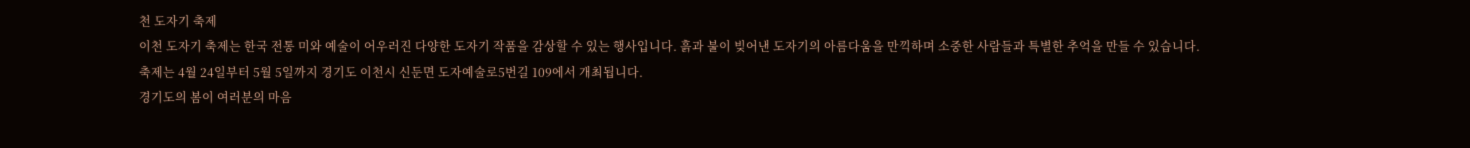천 도자기 축제
이천 도자기 축제는 한국 전통 미와 예술이 어우러진 다양한 도자기 작품을 감상할 수 있는 행사입니다. 흙과 불이 빚어낸 도자기의 아름다움을 만끽하며 소중한 사람들과 특별한 추억을 만들 수 있습니다.
축제는 4월 24일부터 5월 5일까지 경기도 이천시 신둔면 도자예술로5번길 109에서 개최됩니다.
경기도의 봄이 여러분의 마음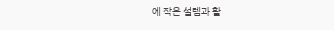에 작은 설렘과 활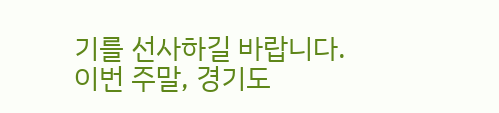기를 선사하길 바랍니다. 이번 주말, 경기도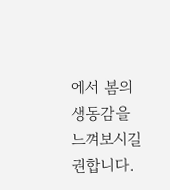에서 봄의 생동감을 느껴보시길 권합니다.